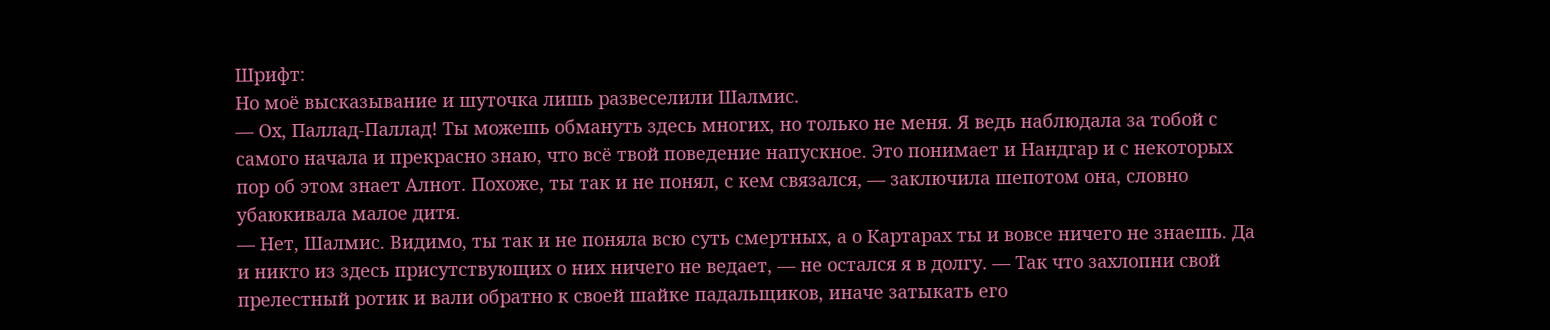Шрифт:
Но моё высказывание и шуточка лишь развеселили Шалмис.
— Ох, Паллад-Паллад! Ты можешь обмануть здесь многих, но только не меня. Я ведь наблюдала за тобой с самого начала и прекрасно знаю, что всё твой поведение напускное. Это понимает и Нандгар и с некоторых пор об этом знает Алнот. Похоже, ты так и не понял, с кем связался, — заключила шепотом она, словно убаюкивала малое дитя.
— Нет, Шалмис. Видимо, ты так и не поняла всю суть смертных, а о Картарах ты и вовсе ничего не знаешь. Да и никто из здесь присутствующих о них ничего не ведает, — не остался я в долгу. — Так что захлопни свой прелестный ротик и вали обратно к своей шайке падальщиков, иначе затыкать его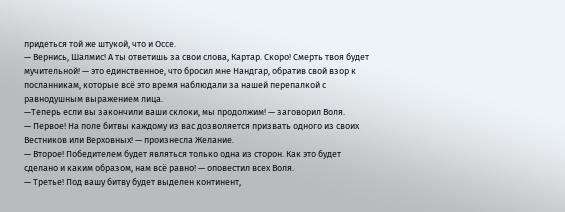придеться той же штукой, что и Оссе.
— Вернись, Шалмис! А ты ответишь за свои слова, Картар. Скоро! Смерть твоя будет мучительной! — это единственное, что бросил мне Нандгар, обратив свой взор к посланникам, которые всё это время наблюдали за нашей перепалкой с равнодушным выражением лица.
—Теперь если вы закончили ваши склоки, мы продолжим! — заговорил Воля.
— Первое! На поле битвы каждому из вас дозволяется призвать одного из своих Вестников или Верховных! — произнесла Желание.
— Второе! Победителем будет являться только одна из сторон. Как это будет сделано и каким образом, нам всё равно! — оповестил всех Воля.
— Третье! Под вашу битву будет выделен континент,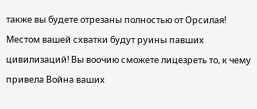также вы будете отрезаны полностью от Орсилая! Местом вашей схватки будут руины павших цивилизаций! Вы воочию сможете лицезреть то, к чему привела Война ваших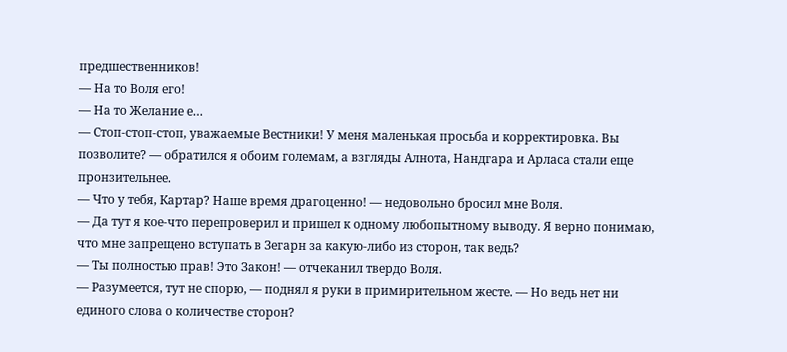предшественников!
— На то Воля его!
— На то Желание е…
— Стоп-стоп-стоп, уважаемые Вестники! У меня маленькая просьба и корректировка. Вы позволите? — обратился я обоим големам, а взгляды Алнота, Нандгара и Арласа стали еще пронзительнее.
— Что у тебя, Картар? Наше время драгоценно! — недовольно бросил мне Воля.
— Да тут я кое-что перепроверил и пришел к одному любопытному выводу. Я верно понимаю, что мне запрещено вступать в Зегарн за какую-либо из сторон, так ведь?
— Ты полностью прав! Это Закон! — отчеканил твердо Воля.
— Разумеется, тут не спорю, — поднял я руки в примирительном жесте. — Но ведь нет ни единого слова о количестве сторон?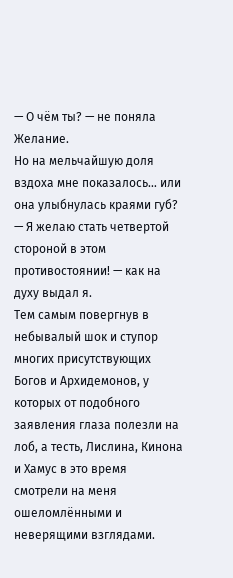— О чём ты? — не поняла Желание.
Но на мельчайшую доля вздоха мне показалось… или она улыбнулась краями губ?
— Я желаю стать четвертой стороной в этом противостоянии! — как на духу выдал я.
Тем самым повергнув в небывалый шок и ступор многих присутствующих Богов и Архидемонов, у которых от подобного заявления глаза полезли на лоб, а тесть, Лислина, Кинона и Хамус в это время смотрели на меня ошеломлёнными и неверящими взглядами.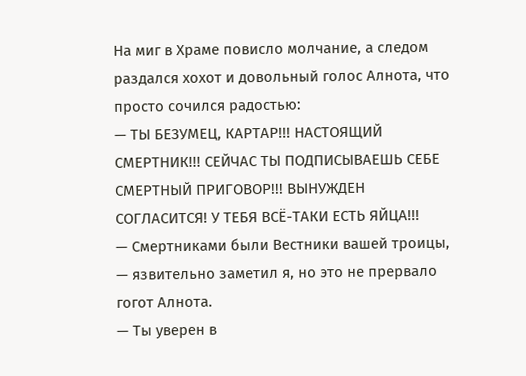На миг в Храме повисло молчание, а следом раздался хохот и довольный голос Алнота, что просто сочился радостью:
— ТЫ БЕЗУМЕЦ, КАРТАР!!! НАСТОЯЩИЙ СМЕРТНИК!!! СЕЙЧАС ТЫ ПОДПИСЫВАЕШЬ СЕБЕ СМЕРТНЫЙ ПРИГОВОР!!! ВЫНУЖДЕН СОГЛАСИТСЯ! У ТЕБЯ ВСЁ-ТАКИ ЕСТЬ ЯЙЦА!!!
— Смертниками были Вестники вашей троицы, — язвительно заметил я, но это не прервало гогот Алнота.
— Ты уверен в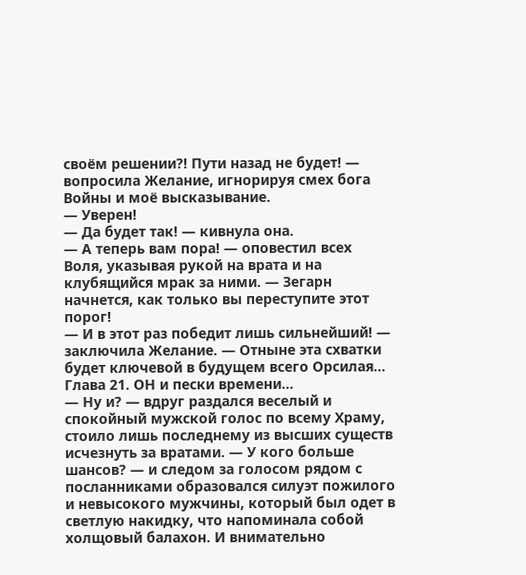своём решении?! Пути назад не будет! — вопросила Желание, игнорируя смех бога Войны и моё высказывание.
— Уверен!
— Да будет так! — кивнула она.
— А теперь вам пора! — оповестил всех Воля, указывая рукой на врата и на клубящийся мрак за ними. — Зегарн начнется, как только вы переступите этот порог!
— И в этот раз победит лишь сильнейший! — заключила Желание. — Отныне эта схватки будет ключевой в будущем всего Орсилая…
Глава 21. ОН и пески времени…
— Ну и? — вдруг раздался веселый и спокойный мужской голос по всему Храму, стоило лишь последнему из высших существ исчезнуть за вратами. — У кого больше шансов? — и следом за голосом рядом с посланниками образовался силуэт пожилого и невысокого мужчины, который был одет в светлую накидку, что напоминала собой холщовый балахон. И внимательно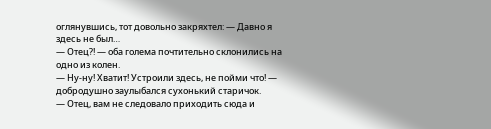оглянувшись, тот довольно закряхтел: — Давно я здесь не был…
— Отец?! — оба голема почтительно склонились на одно из колен.
— Ну-ну! Хватит! Устроили здесь, не пойми что! — добродушно заулыбался сухонький старичок.
— Отец, вам не следовало приходить сюда и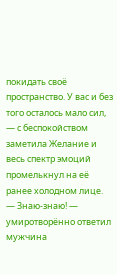покидать своё пространство. У вас и без того осталось мало сил, — с беспокойством заметила Желание и весь спектр эмоций промелькнул на её ранее холодном лице.
— Знаю-знаю! — умиротворённо ответил мужчина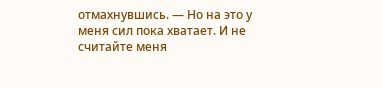отмахнувшись. — Но на это у меня сил пока хватает. И не считайте меня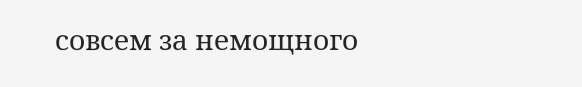совсем за немощного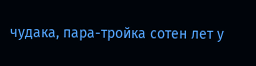чудака, пара-тройка сотен лет у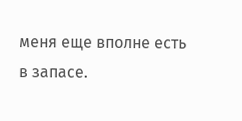меня еще вполне есть в запасе.